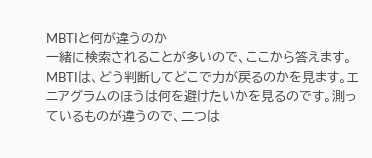MBTIと何が違うのか
一緒に検索されることが多いので、ここから答えます。MBTIは、どう判断してどこで力が戻るのかを見ます。エニアグラムのほうは何を避けたいかを見るのです。測っているものが違うので、二つは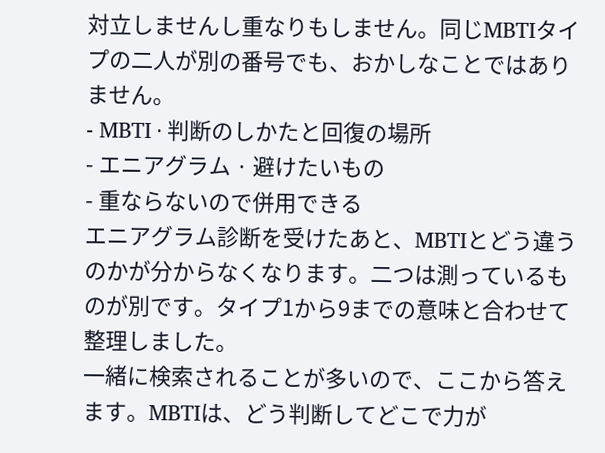対立しませんし重なりもしません。同じMBTIタイプの二人が別の番号でも、おかしなことではありません。
- MBTI · 判断のしかたと回復の場所
- エニアグラム · 避けたいもの
- 重ならないので併用できる
エニアグラム診断を受けたあと、MBTIとどう違うのかが分からなくなります。二つは測っているものが別です。タイプ1から9までの意味と合わせて整理しました。
一緒に検索されることが多いので、ここから答えます。MBTIは、どう判断してどこで力が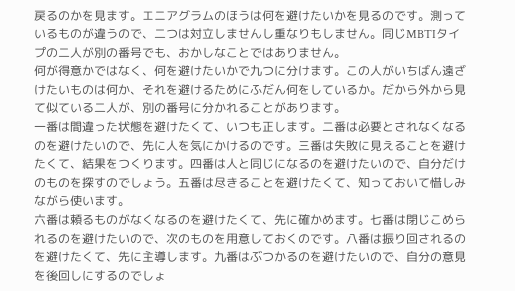戻るのかを見ます。エニアグラムのほうは何を避けたいかを見るのです。測っているものが違うので、二つは対立しませんし重なりもしません。同じMBTIタイプの二人が別の番号でも、おかしなことではありません。
何が得意かではなく、何を避けたいかで九つに分けます。この人がいちばん遠ざけたいものは何か、それを避けるためにふだん何をしているか。だから外から見て似ている二人が、別の番号に分かれることがあります。
一番は間違った状態を避けたくて、いつも正します。二番は必要とされなくなるのを避けたいので、先に人を気にかけるのです。三番は失敗に見えることを避けたくて、結果をつくります。四番は人と同じになるのを避けたいので、自分だけのものを探すのでしょう。五番は尽きることを避けたくて、知っておいて惜しみながら使います。
六番は頼るものがなくなるのを避けたくて、先に確かめます。七番は閉じこめられるのを避けたいので、次のものを用意しておくのです。八番は振り回されるのを避けたくて、先に主導します。九番はぶつかるのを避けたいので、自分の意見を後回しにするのでしょ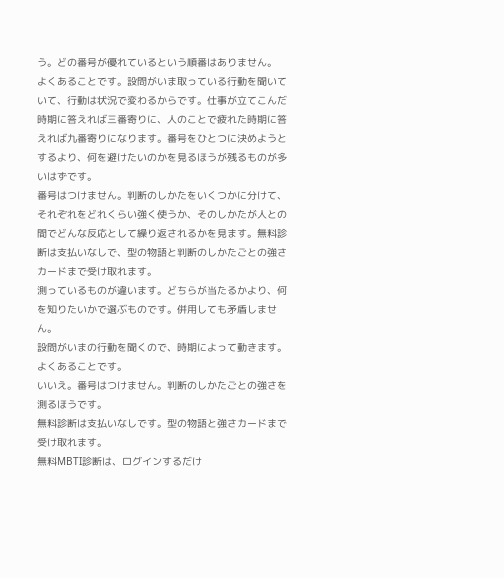う。どの番号が優れているという順番はありません。
よくあることです。設問がいま取っている行動を聞いていて、行動は状況で変わるからです。仕事が立てこんだ時期に答えれば三番寄りに、人のことで疲れた時期に答えれば九番寄りになります。番号をひとつに決めようとするより、何を避けたいのかを見るほうが残るものが多いはずです。
番号はつけません。判断のしかたをいくつかに分けて、それぞれをどれくらい強く使うか、そのしかたが人との間でどんな反応として繰り返されるかを見ます。無料診断は支払いなしで、型の物語と判断のしかたごとの強さカードまで受け取れます。
測っているものが違います。どちらが当たるかより、何を知りたいかで選ぶものです。併用しても矛盾しません。
設問がいまの行動を聞くので、時期によって動きます。よくあることです。
いいえ。番号はつけません。判断のしかたごとの強さを測るほうです。
無料診断は支払いなしです。型の物語と強さカードまで受け取れます。
無料MBTI診断は、ログインするだけ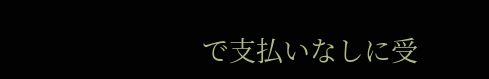で支払いなしに受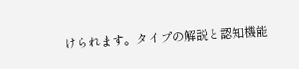けられます。タイプの解説と認知機能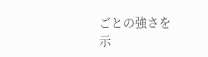ごとの強さを示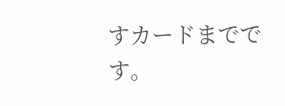すカードまでです。